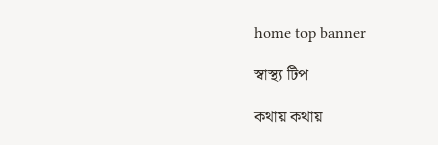home top banner

স্বাস্থ্য টিপ

কথায় কথায়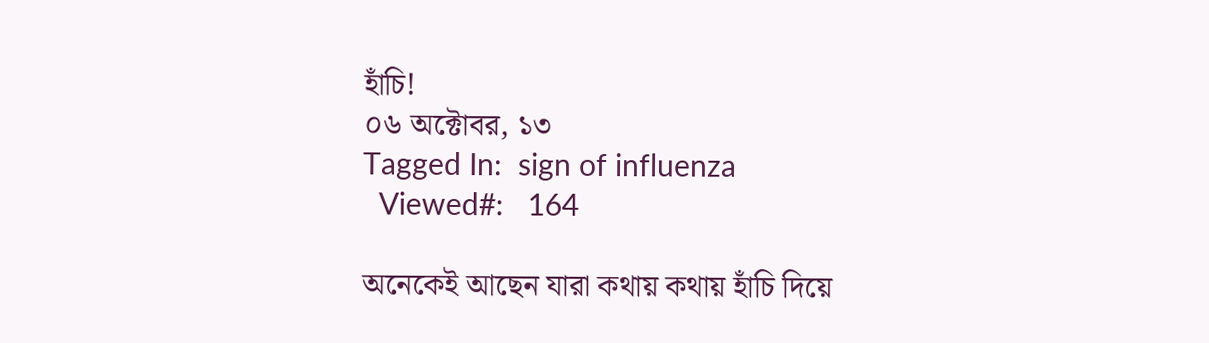হাঁচি!
০৬ অক্টোবর, ১৩
Tagged In:  sign of influenza
  Viewed#:   164

অনেকেই আছেন যারা কথায় কথায় হাঁচি দিয়ে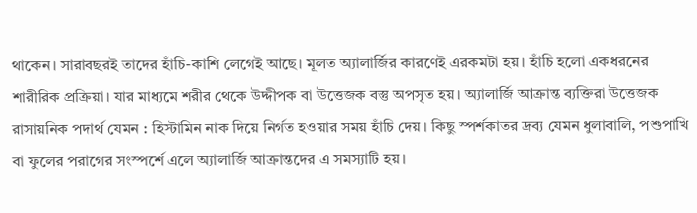থাকেন। সারাবছরই তাদের হাঁচি-কাশি লেগেই আছে। মূলত অ্যালার্জির কারণেই এরকমটা হয়। হাঁচি হলো একধরনের শারীরিক প্রক্রিয়া। যার মাধ্যমে শরীর থেকে উদ্দীপক বা উত্তেজক বস্তু অপসৃত হয়। অ্যালার্জি আক্রান্ত ব্যক্তিরা উত্তেজক রাসায়নিক পদার্থ যেমন : হিস্টামিন নাক দিয়ে নির্গত হওয়ার সময় হাঁচি দেয়। কিছু স্পর্শকাতর দ্রব্য যেমন ধুলাবালি, পশুপাখি বা ফুলের পরাগের সংস্পর্শে এলে অ্যালার্জি আক্রান্তদের এ সমস্যাটি হয়।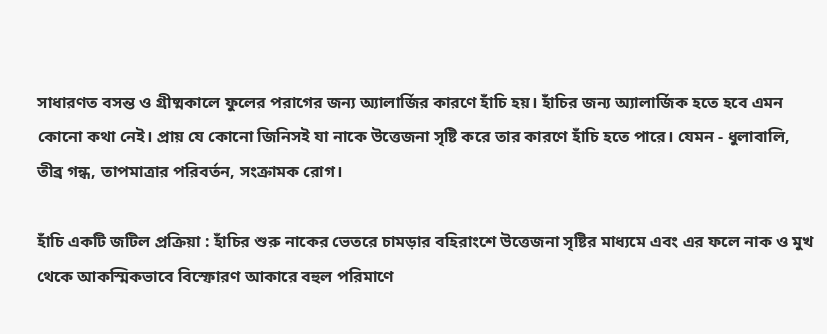সাধারণত বসন্ত ও গ্রীষ্মকালে ফুলের পরাগের জন্য অ্যালার্জির কারণে হাঁচি হয়। হাঁচির জন্য অ্যালার্জিক হতে হবে এমন কোনো কথা নেই। প্রায় যে কোনো জিনিসই যা নাকে উত্তেজনা সৃষ্টি করে তার কারণে হাঁচি হতে পারে। যেমন - ধুলাবালি, তীব্র গন্ধ, তাপমাত্রার পরিবর্তন, সংক্রামক রোগ।

হাঁচি একটি জটিল প্রক্রিয়া : হাঁচির শুরু নাকের ভেতরে চামড়ার বহিরাংশে উত্তেজনা সৃষ্টির মাধ্যমে এবং এর ফলে নাক ও মুখ থেকে আকস্মিকভাবে বিস্ফোরণ আকারে বহুল পরিমাণে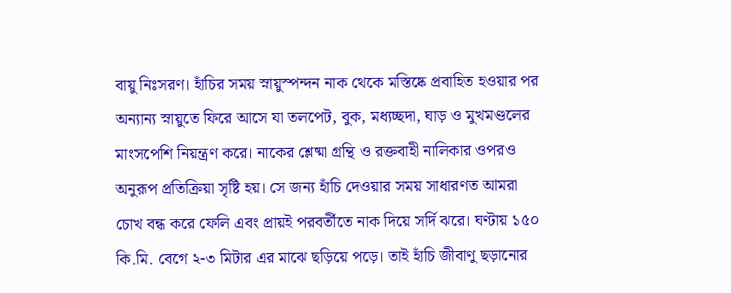বায়ু নিঃসরণ। হাঁচির সময় স্নায়ুস্পন্দন নাক থেকে মস্তিষ্কে প্রবাহিত হওয়ার পর অন্যান্য স্নায়ুতে ফিরে আসে যা তলপেট, বুক, মধ্যচ্ছদা, ঘাড় ও মুখমণ্ডলের মাংসপেশি নিয়ন্ত্রণ করে। নাকের শ্লেষ্মা গ্রন্থি ও রক্তবাহী নালিকার ওপরও অনুরূপ প্রতিক্রিয়া সৃষ্টি হয়। সে জন্য হাঁচি দেওয়ার সময় সাধারণত আমরা চোখ বন্ধ করে ফেলি এবং প্রায়ই পরবর্তীতে নাক দিয়ে সর্দি ঝরে। ঘণ্টায় ১৫০ কি.মি. বেগে ২-৩ মিটার এর মাঝে ছড়িয়ে পড়ে। তাই হাঁচি জীবাণু ছড়ানোর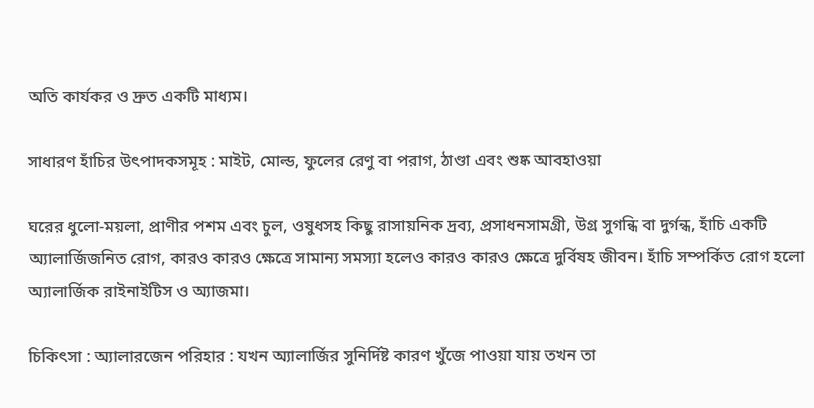অতি কার্যকর ও দ্রুত একটি মাধ্যম।

সাধারণ হাঁচির উৎপাদকসমূহ : মাইট, মোল্ড, ফুলের রেণু বা পরাগ, ঠাণ্ডা এবং শুষ্ক আবহাওয়া

ঘরের ধুলো-ময়লা, প্রাণীর পশম এবং চুল, ওষুধসহ কিছু রাসায়নিক দ্রব্য, প্রসাধনসামগ্রী, উগ্র সুগন্ধি বা দুর্গন্ধ, হাঁচি একটি অ্যালার্জিজনিত রোগ, কারও কারও ক্ষেত্রে সামান্য সমস্যা হলেও কারও কারও ক্ষেত্রে দুর্বিষহ জীবন। হাঁচি সম্পর্কিত রোগ হলো অ্যালার্জিক রাইনাইটিস ও অ্যাজমা।

চিকিৎসা : অ্যালারজেন পরিহার : যখন অ্যালার্জির সুনির্দিষ্ট কারণ খুঁজে পাওয়া যায় তখন তা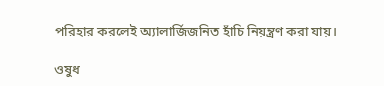পরিহার করলেই অ্যালার্জিজনিত হাঁচি নিয়ন্ত্রণ করা যায়।

ওষুধ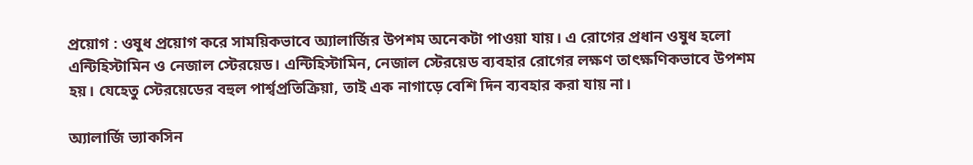প্রয়োগ : ওষুধ প্রয়োগ করে সাময়িকভাবে অ্যালার্জির উপশম অনেকটা পাওয়া যায়। এ রোগের প্রধান ওষুধ হলো এন্টিহিস্টামিন ও নেজাল স্টেরয়েড। এন্টিহিস্টামিন, নেজাল স্টেরয়েড ব্যবহার রোগের লক্ষণ তাৎক্ষণিকভাবে উপশম হয়। যেহেতু স্টেরয়েডের বহুল পার্শ্বপ্রতিক্রিয়া, তাই এক নাগাড়ে বেশি দিন ব্যবহার করা যায় না।

অ্যালার্জি ভ্যাকসিন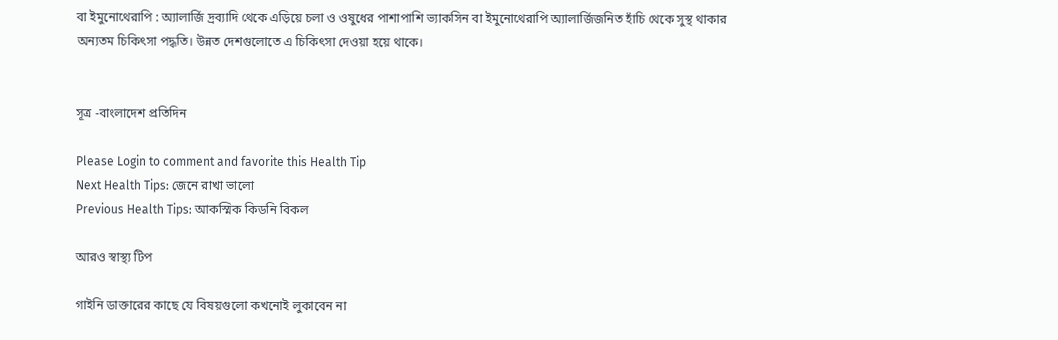বা ইমুনোথেরাপি : অ্যালার্জি দ্রব্যাদি থেকে এড়িয়ে চলা ও ওষুধের পাশাপাশি ভ্যাকসিন বা ইমুনোথেরাপি অ্যালার্জিজনিত হাঁচি থেকে সুস্থ থাকার অন্যতম চিকিৎসা পদ্ধতি। উন্নত দেশগুলোতে এ চিকিৎসা দেওয়া হয়ে থাকে।


সূত্র -বাংলাদেশ প্রতিদিন

Please Login to comment and favorite this Health Tip
Next Health Tips: জেনে রাখা ভালো
Previous Health Tips: আকস্মিক কিডনি বিকল

আরও স্বাস্থ্য টিপ

গাইনি ডাক্তারের কাছে যে বিষয়গুলো কখনোই লুকাবেন না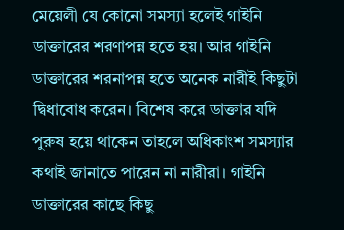মেয়েলী যে কোনো সমস্যা হলেই গাইনি ডাক্তারের শরণাপন্ন হতে হয়। আর গাইনি ডাক্তারের শরনাপন্ন হতে অনেক নারীই কিছুটা দ্বিধাবোধ করেন। বিশেষ করে ডাক্তার যদি পুরুষ হয়ে থাকেন তাহলে অধিকাংশ সমস্যার কথাই জানাতে পারেন না নারীরা। গাইনি ডাক্তারের কাছে কিছু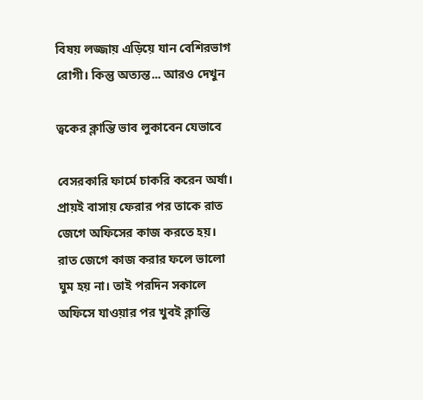বিষয় লজ্জায় এড়িয়ে যান বেশিরভাগ রোগী। কিন্তু অত্যন্ত... আরও দেখুন

ত্বকের ক্লান্তি ভাব লুকাবেন যেভাবে

বেসরকারি ফার্মে চাকরি করেন অর্ষা। প্রায়ই বাসায় ফেরার পর তাকে রাত জেগে অফিসের কাজ করতে হয়। রাত জেগে কাজ করার ফলে ভালো ঘুম হয় না। তাই পরদিন সকালে অফিসে যাওয়ার পর খুবই ক্লান্তি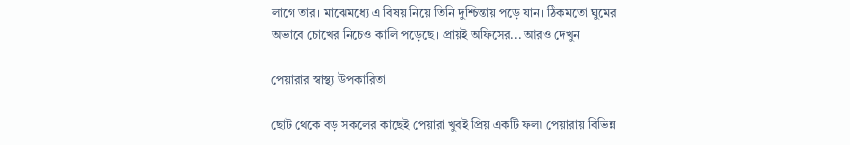লাগে তার। মাঝেমধ্যে এ বিষয় নিয়ে তিনি দুশ্চিন্তায় পড়ে যান। ঠিকমতো ঘুমের অভাবে চোখের নিচেও কালি পড়েছে। প্রায়ই অফিসের... আরও দেখুন

পেয়ারার স্বাস্থ্য উপকারিতা

ছোট থেকে বড় সকলের কাছেই পেয়ারা খুবই প্রিয় একটি ফল৷ পেয়ারায় বিভিন্ন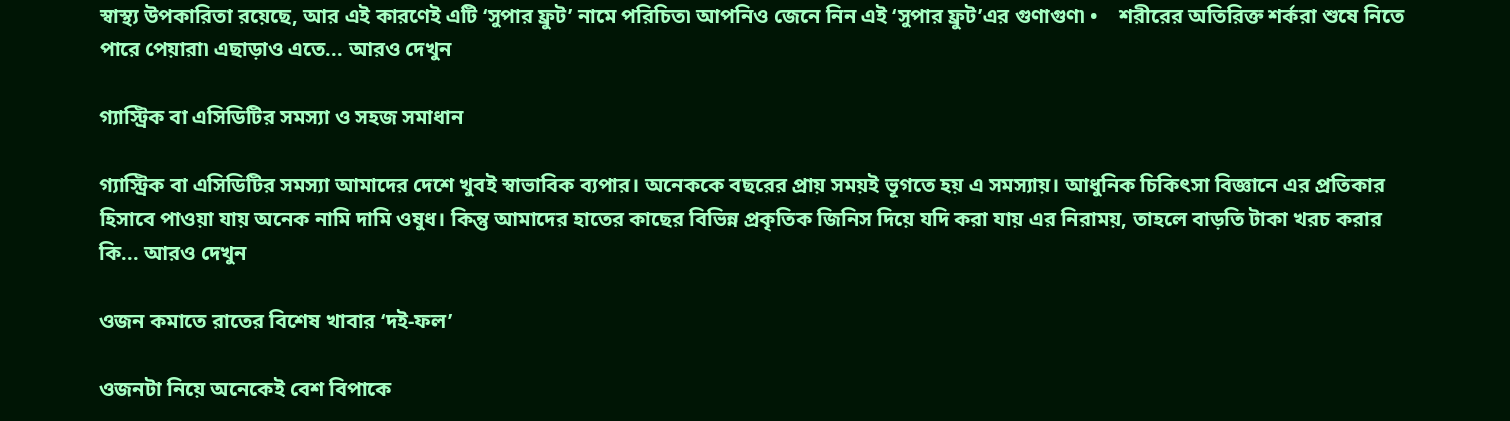স্বাস্থ্য উপকারিতা রয়েছে, আর এই কারণেই এটি ‘সুপার ফ্রুট’ নামে পরিচিত৷ আপনিও জেনে নিন এই ‘সুপার ফ্রুট’এর গুণাগুণ৷ •    শরীরের অতিরিক্ত শর্করা শুষে নিতে পারে পেয়ারা৷ এছাড়াও এতে... আরও দেখুন

গ্যাস্ট্রিক বা এসিডিটির সমস্যা ও সহজ সমাধান

গ্যাস্ট্রিক বা এসিডিটির সমস্যা আমাদের দেশে খুবই স্বাভাবিক ব্যপার। অনেককে বছরের প্রায় সময়ই ভূগতে হয় এ সমস্যায়। আধুনিক চিকিৎসা বিজ্ঞানে এর প্রতিকার হিসাবে পাওয়া যায় অনেক নামি দামি ওষুধ। কিন্তু আমাদের হাতের কাছের বিভিন্ন প্রকৃতিক জিনিস দিয়ে যদি করা যায় এর নিরাময়, তাহলে বাড়তি টাকা খরচ করার কি... আরও দেখুন

ওজন কমাতে রাতের বিশেষ খাবার ‘দই-ফল’

ওজনটা নিয়ে অনেকেই বেশ বিপাকে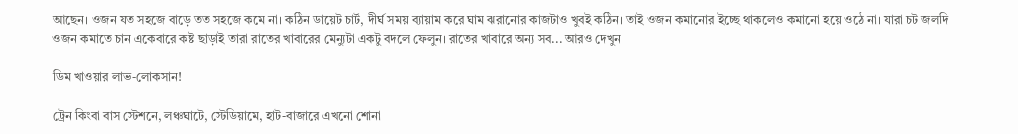আছেন। ওজন যত সহজে বাড়ে তত সহজে কমে না। কঠিন ডায়েট চার্ট, দীর্ঘ সময় ব্যায়াম করে ঘাম ঝরানোর কাজটাও খুবই কঠিন। তাই ওজন কমানোর ইচ্ছে থাকলেও কমানো হয়ে ওঠে না। যারা চট জলদি ওজন কমাতে চান একেবারে কষ্ট ছাড়াই তারা রাতের খাবারের মেন্যুটা একটু বদলে ফেলুন। রাতের খাবারে অন্য সব... আরও দেখুন

ডিম খাওয়ার লাভ-লোকসান!

ট্রেন কিংবা বাস স্টেশনে, লঞ্চঘাটে, স্টেডিয়ামে, হাট-বাজারে এখনো শোনা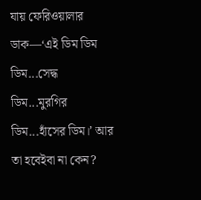যায় ফেরিওয়ালার ডাক—‘এই ডিম ডিম ডিম...সেদ্ধ ডিম...মুরগির ডিম...হাঁসের ডিম।’ আর তা হবেইবা না কেন?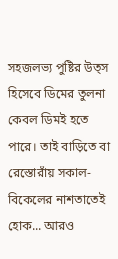সহজলভ্য পুষ্টির উত্স হিসেবে ডিমের তুলনা কেবল ডিমই হতে পারে। তাই বাড়িতে বা রেস্তোরাঁয় সকাল-বিকেলের নাশতাতেই হোক... আরও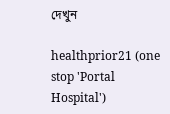দেখুন

healthprior21 (one stop 'Portal Hospital')